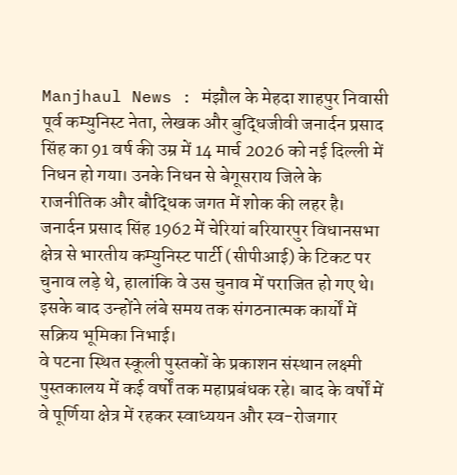Manjhaul News : मंझौल के मेहदा शाहपुर निवासी पूर्व कम्युनिस्ट नेता, लेखक और बुद्धिजीवी जनार्दन प्रसाद सिंह का 91 वर्ष की उम्र में 14 मार्च 2026 को नई दिल्ली में निधन हो गया। उनके निधन से बेगूसराय जिले के राजनीतिक और बौद्धिक जगत में शोक की लहर है।
जनार्दन प्रसाद सिंह 1962 में चेरियां बरियारपुर विधानसभा क्षेत्र से भारतीय कम्युनिस्ट पार्टी (सीपीआई) के टिकट पर चुनाव लड़े थे, हालांकि वे उस चुनाव में पराजित हो गए थे। इसके बाद उन्होंने लंबे समय तक संगठनात्मक कार्यों में सक्रिय भूमिका निभाई।
वे पटना स्थित स्कूली पुस्तकों के प्रकाशन संस्थान लक्ष्मी पुस्तकालय में कई वर्षों तक महाप्रबंधक रहे। बाद के वर्षों में वे पूर्णिया क्षेत्र में रहकर स्वाध्ययन और स्व-रोजगार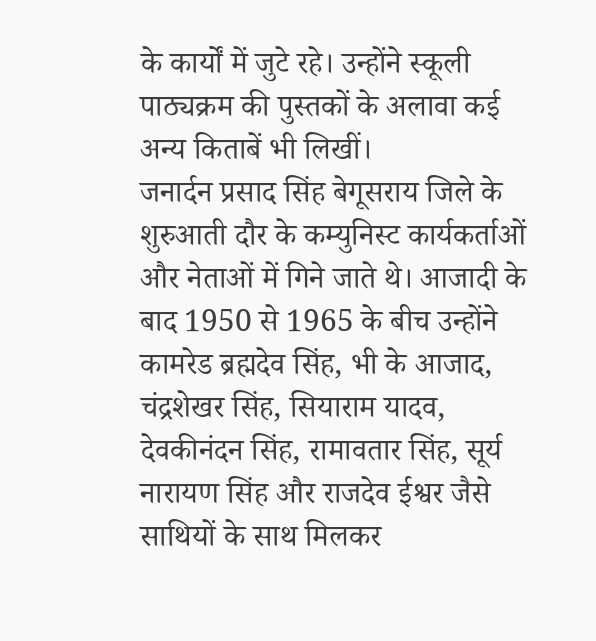के कार्यों में जुटे रहे। उन्होंने स्कूली पाठ्यक्रम की पुस्तकों के अलावा कई अन्य किताबें भी लिखीं।
जनार्दन प्रसाद सिंह बेगूसराय जिले के शुरुआती दौर के कम्युनिस्ट कार्यकर्ताओं और नेताओं में गिने जाते थे। आजादी के बाद 1950 से 1965 के बीच उन्होंने कामरेड ब्रह्मदेव सिंह, भी के आजाद, चंद्रशेखर सिंह, सियाराम यादव, देवकीनंदन सिंह, रामावतार सिंह, सूर्य नारायण सिंह और राजदेव ईश्वर जैसे साथियों के साथ मिलकर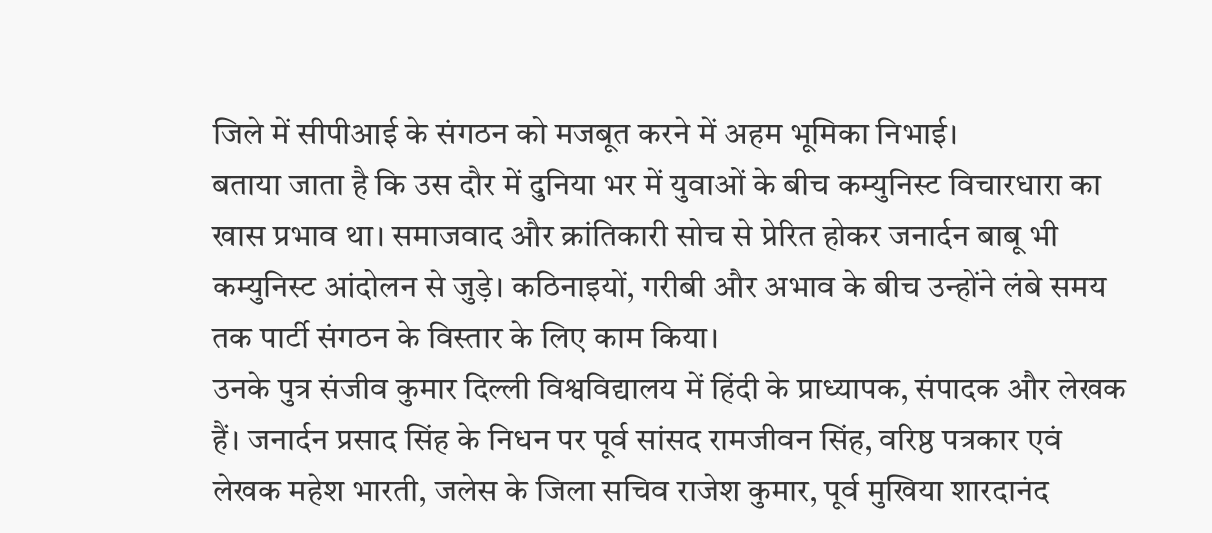जिले में सीपीआई के संगठन को मजबूत करने में अहम भूमिका निभाई।
बताया जाता है कि उस दौर में दुनिया भर में युवाओं के बीच कम्युनिस्ट विचारधारा का खास प्रभाव था। समाजवाद और क्रांतिकारी सोच से प्रेरित होकर जनार्दन बाबू भी कम्युनिस्ट आंदोलन से जुड़े। कठिनाइयों, गरीबी और अभाव के बीच उन्होंने लंबे समय तक पार्टी संगठन के विस्तार के लिए काम किया।
उनके पुत्र संजीव कुमार दिल्ली विश्वविद्यालय में हिंदी के प्राध्यापक, संपादक और लेखक हैं। जनार्दन प्रसाद सिंह के निधन पर पूर्व सांसद रामजीवन सिंह, वरिष्ठ पत्रकार एवं लेखक महेश भारती, जलेस के जिला सचिव राजेश कुमार, पूर्व मुखिया शारदानंद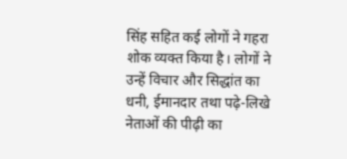सिंह सहित कई लोगों ने गहरा शोक व्यक्त किया है। लोगों ने उन्हें विचार और सिद्धांत का धनी, ईमानदार तथा पढ़े-लिखे नेताओं की पीढ़ी का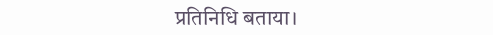प्रतिनिधि बताया।